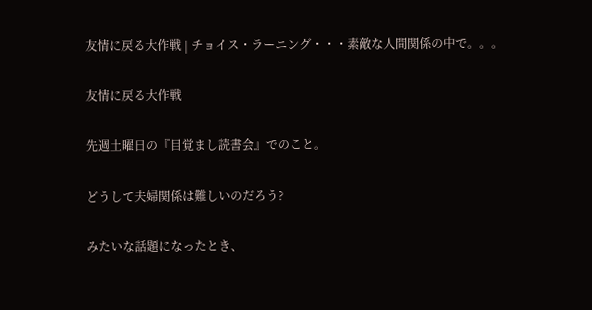友情に戻る大作戦 | チョイス・ラーニング・・・素敵な人間関係の中で。。。

友情に戻る大作戦

先週土曜日の『目覚まし読書会』でのこと。

どうして夫婦関係は難しいのだろう?

みたいな話題になったとき、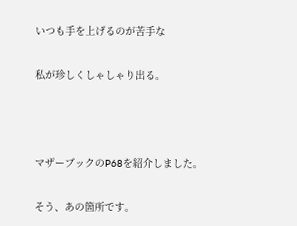いつも手を上げるのが苦手な

私が珍しくしゃしゃり出る。



マザーブックのP68を紹介しました。

そう、あの箇所です。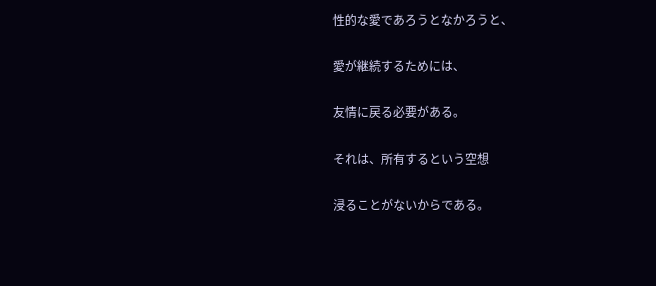性的な愛であろうとなかろうと、

愛が継続するためには、

友情に戻る必要がある。

それは、所有するという空想

浸ることがないからである。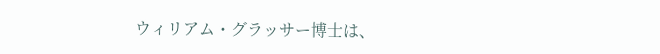ウィリアム・グラッサー博士は、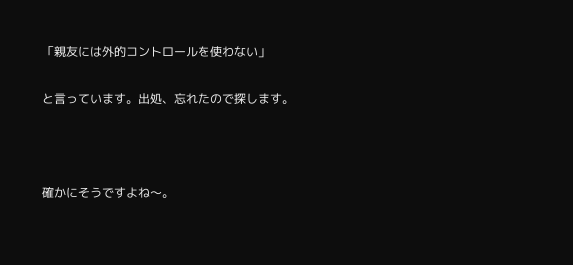「親友には外的コントロールを使わない」

と言っています。出処、忘れたので探します。



確かにそうですよね〜。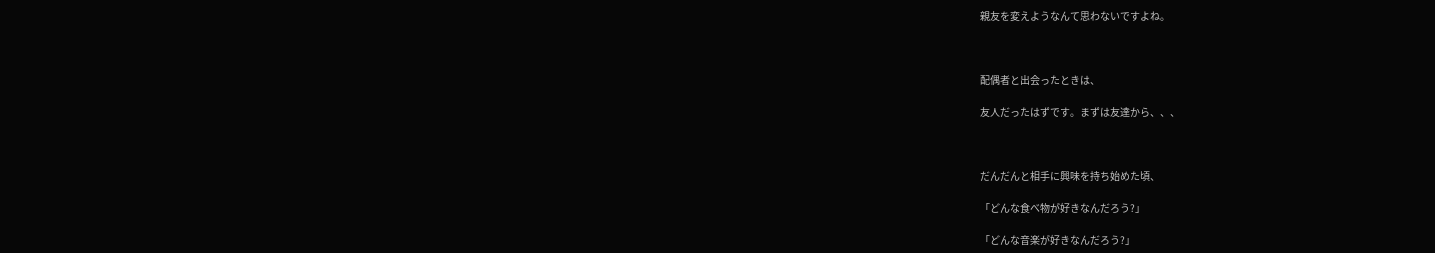親友を変えようなんて思わないですよね。



配偶者と出会ったときは、

友人だったはずです。まずは友達から、、、



だんだんと相手に興味を持ち始めた頃、

「どんな食べ物が好きなんだろう?」

「どんな音楽が好きなんだろう?」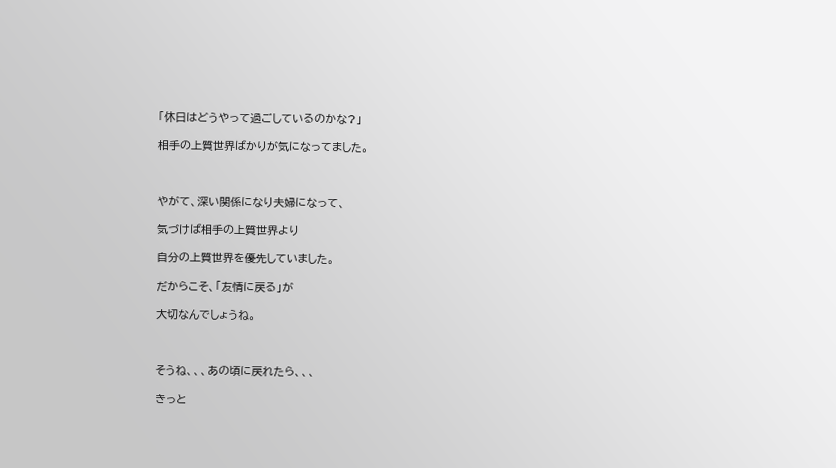「休日はどうやって過ごしているのかな?」

相手の上質世界ばかりが気になってました。



やがて、深い関係になり夫婦になって、

気づけば相手の上質世界より

自分の上質世界を優先していました。

だからこそ、「友情に戻る」が

大切なんでしょうね。



そうね、、、あの頃に戻れたら、、、

きっと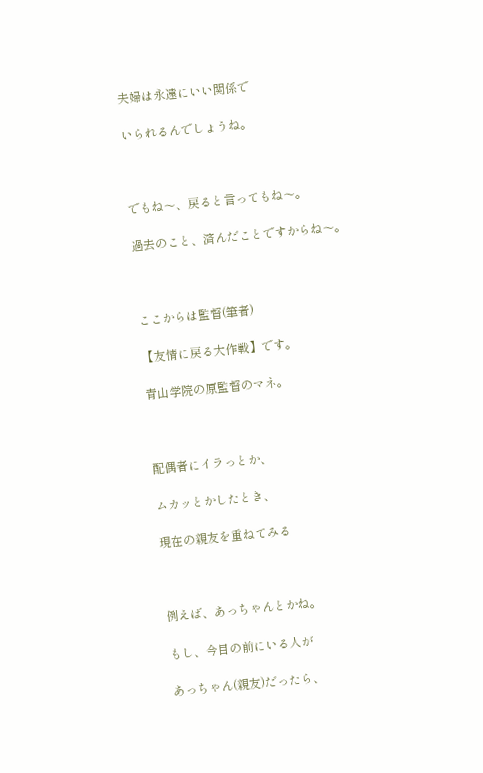夫婦は永遠にいい関係で

いられるんでしょうね。



でもね〜、戻ると言ってもね〜。

過去のこと、済んだことですからね〜。



ここからは監督(筆者)

【友情に戻る大作戦】です。

青山学院の原監督のマネ。



配偶者にイラっとか、

ムカッとかしたとき、

現在の親友を重ねてみる



例えば、あっちゃんとかね。

もし、今目の前にいる人が

あっちゃん(親友)だったら、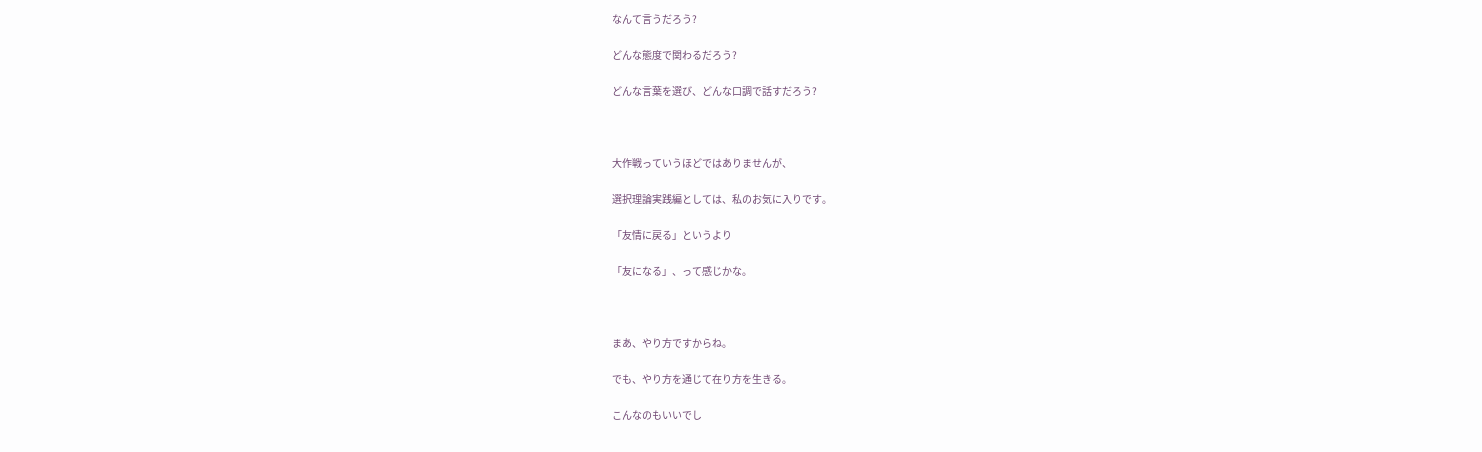なんて言うだろう?

どんな態度で関わるだろう?

どんな言葉を選び、どんな口調で話すだろう?



大作戦っていうほどではありませんが、

選択理論実践編としては、私のお気に入りです。

「友情に戻る」というより

「友になる」、って感じかな。



まあ、やり方ですからね。

でも、やり方を通じて在り方を生きる。

こんなのもいいでし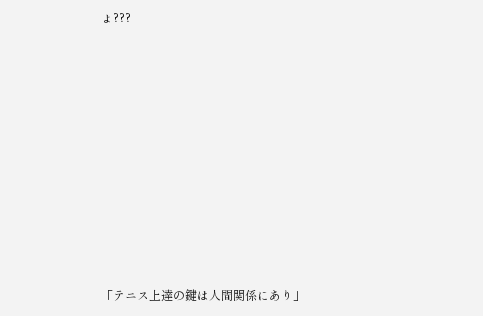ょ???















「テニス上達の鍵は人間関係にあり」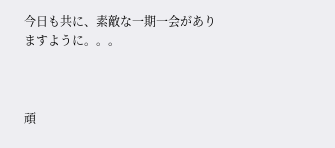今日も共に、素敵な一期一会がありますように。。。



頑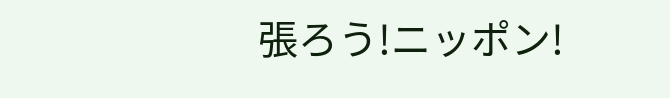張ろう!ニッポン!